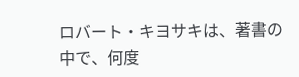ロバート・キヨサキは、著書の中で、何度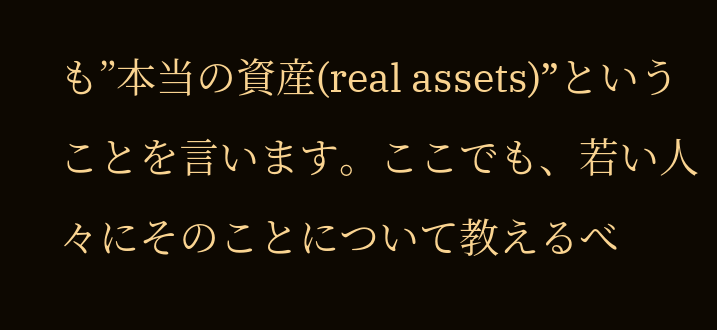も”本当の資産(real assets)”ということを言います。ここでも、若い人々にそのことについて教えるべ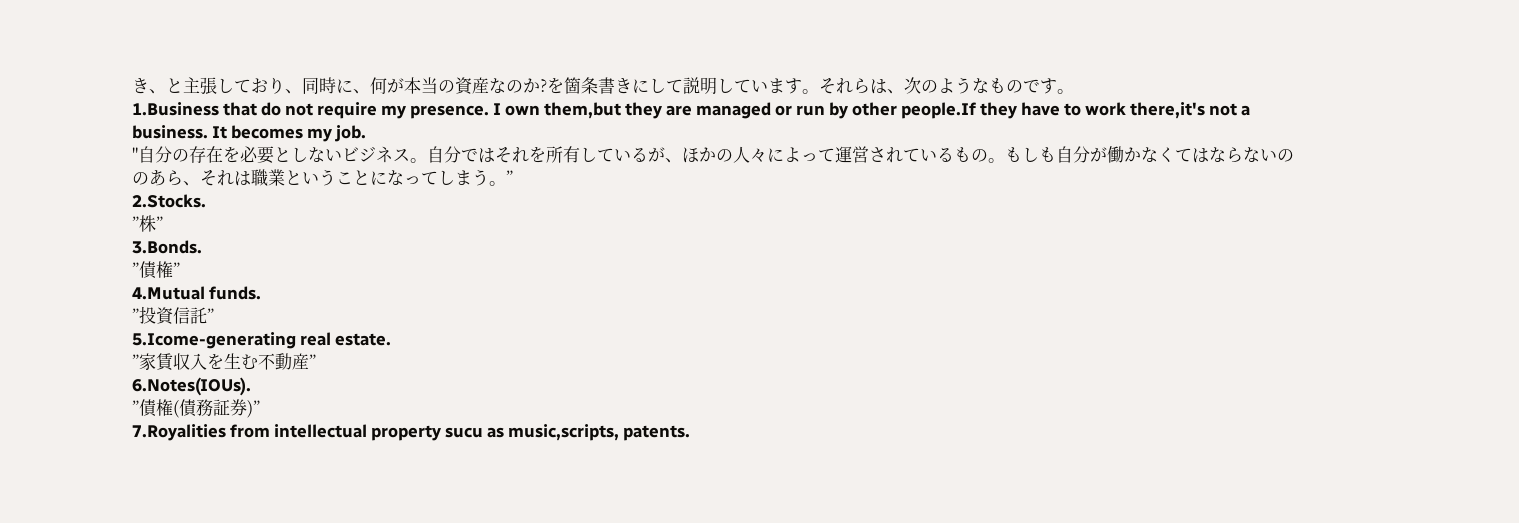き、と主張しており、同時に、何が本当の資産なのか?を箇条書きにして説明しています。それらは、次のようなものです。
1.Business that do not require my presence. I own them,but they are managed or run by other people.If they have to work there,it's not a business. It becomes my job.
"自分の存在を必要としないビジネス。自分ではそれを所有しているが、ほかの人々によって運営されているもの。もしも自分が働かなくてはならないののあら、それは職業ということになってしまう。”
2.Stocks.
”株”
3.Bonds.
”債権”
4.Mutual funds.
”投資信託”
5.Icome-generating real estate.
”家賃収入を生む不動産”
6.Notes(IOUs).
”債権(債務証券)”
7.Royalities from intellectual property sucu as music,scripts, patents.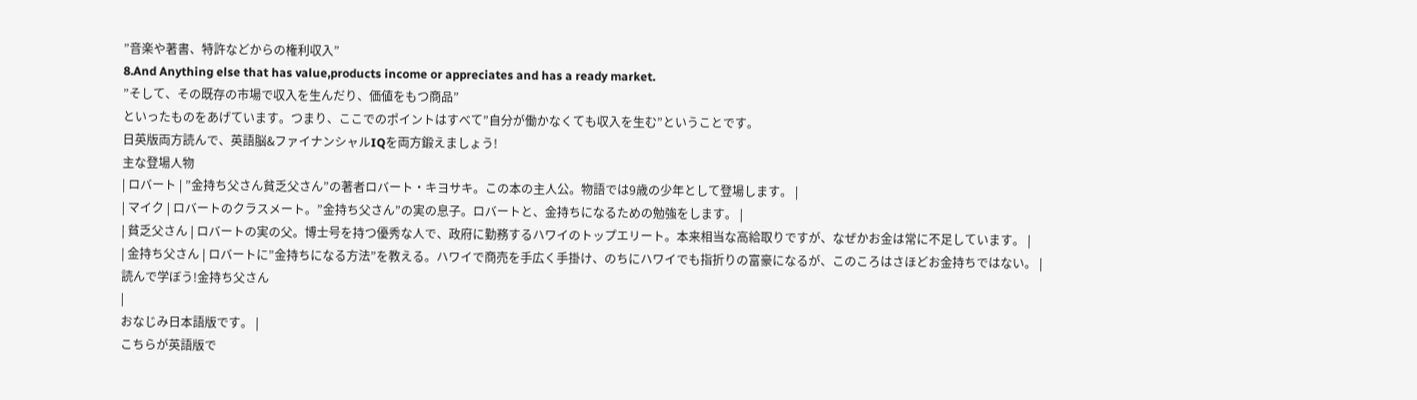”音楽や著書、特許などからの権利収入”
8.And Anything else that has value,products income or appreciates and has a ready market.
”そして、その既存の市場で収入を生んだり、価値をもつ商品”
といったものをあげています。つまり、ここでのポイントはすべて”自分が働かなくても収入を生む”ということです。
日英版両方読んで、英語脳&ファイナンシャルIQを両方鍛えましょう!
主な登場人物
| ロバート | ”金持ち父さん貧乏父さん”の著者ロバート・キヨサキ。この本の主人公。物語では9歳の少年として登場します。 |
| マイク | ロバートのクラスメート。”金持ち父さん”の実の息子。ロバートと、金持ちになるための勉強をします。 |
| 貧乏父さん | ロバートの実の父。博士号を持つ優秀な人で、政府に勤務するハワイのトップエリート。本来相当な高給取りですが、なぜかお金は常に不足しています。 |
| 金持ち父さん | ロバートに”金持ちになる方法”を教える。ハワイで商売を手広く手掛け、のちにハワイでも指折りの富豪になるが、このころはさほどお金持ちではない。 |
読んで学ぼう!金持ち父さん
|
おなじみ日本語版です。 |
こちらが英語版で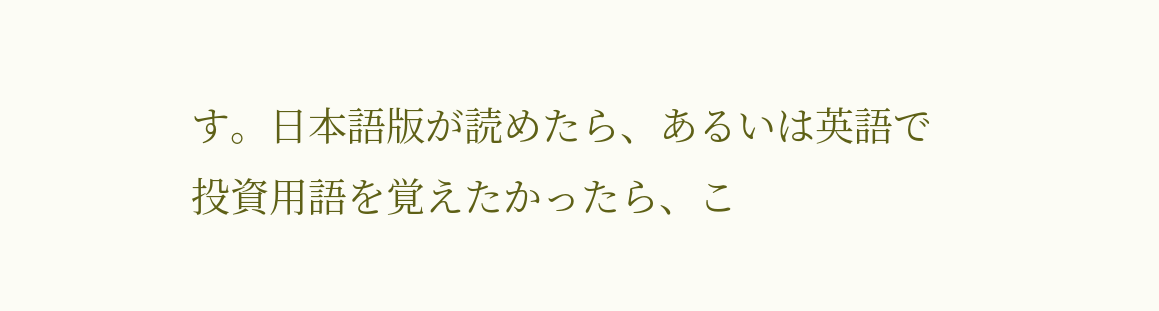す。日本語版が読めたら、あるいは英語で投資用語を覚えたかったら、こ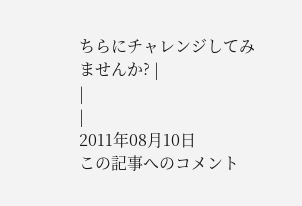ちらにチャレンジしてみませんか? |
|
|
2011年08月10日
この記事へのコメント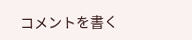コメントを書く